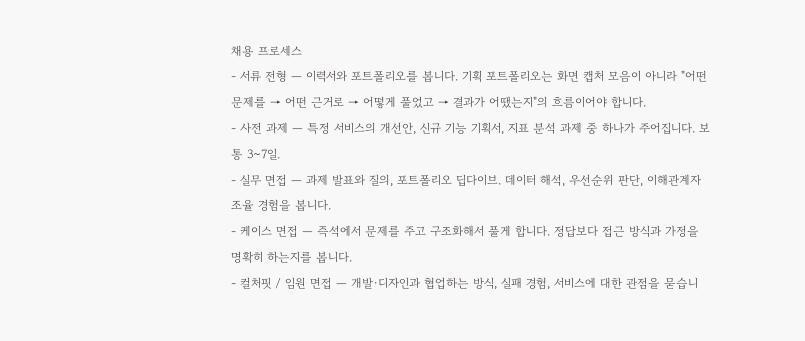채용 프로세스
- 서류 전형 — 이력서와 포트폴리오를 봅니다. 기획 포트폴리오는 화면 캡처 모음이 아니라 "어떤 문제를 → 어떤 근거로 → 어떻게 풀었고 → 결과가 어땠는지"의 흐름이어야 합니다.
- 사전 과제 — 특정 서비스의 개선안, 신규 기능 기획서, 지표 분석 과제 중 하나가 주어집니다. 보통 3~7일.
- 실무 면접 — 과제 발표와 질의, 포트폴리오 딥다이브. 데이터 해석, 우선순위 판단, 이해관계자 조율 경험을 봅니다.
- 케이스 면접 — 즉석에서 문제를 주고 구조화해서 풀게 합니다. 정답보다 접근 방식과 가정을 명확히 하는지를 봅니다.
- 컬처핏 / 임원 면접 — 개발·디자인과 협업하는 방식, 실패 경험, 서비스에 대한 관점을 묻습니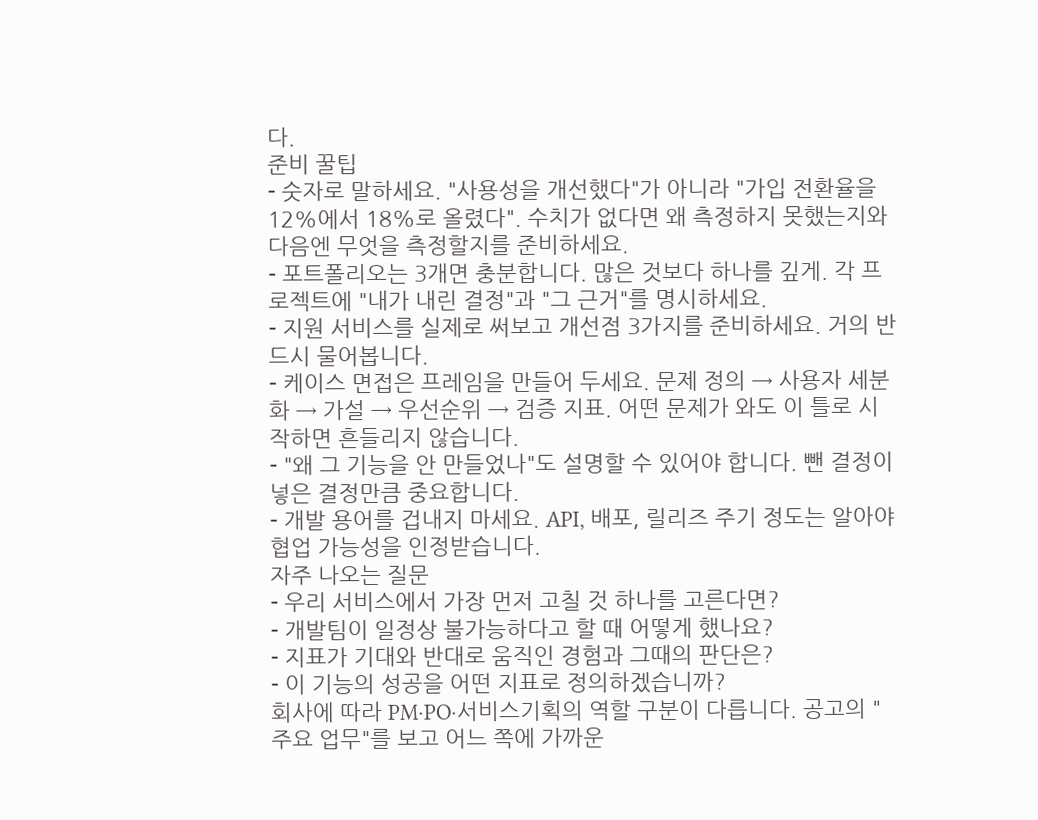다.
준비 꿀팁
- 숫자로 말하세요. "사용성을 개선했다"가 아니라 "가입 전환율을 12%에서 18%로 올렸다". 수치가 없다면 왜 측정하지 못했는지와 다음엔 무엇을 측정할지를 준비하세요.
- 포트폴리오는 3개면 충분합니다. 많은 것보다 하나를 깊게. 각 프로젝트에 "내가 내린 결정"과 "그 근거"를 명시하세요.
- 지원 서비스를 실제로 써보고 개선점 3가지를 준비하세요. 거의 반드시 물어봅니다.
- 케이스 면접은 프레임을 만들어 두세요. 문제 정의 → 사용자 세분화 → 가설 → 우선순위 → 검증 지표. 어떤 문제가 와도 이 틀로 시작하면 흔들리지 않습니다.
- "왜 그 기능을 안 만들었나"도 설명할 수 있어야 합니다. 뺀 결정이 넣은 결정만큼 중요합니다.
- 개발 용어를 겁내지 마세요. API, 배포, 릴리즈 주기 정도는 알아야 협업 가능성을 인정받습니다.
자주 나오는 질문
- 우리 서비스에서 가장 먼저 고칠 것 하나를 고른다면?
- 개발팀이 일정상 불가능하다고 할 때 어떻게 했나요?
- 지표가 기대와 반대로 움직인 경험과 그때의 판단은?
- 이 기능의 성공을 어떤 지표로 정의하겠습니까?
회사에 따라 PM·PO·서비스기획의 역할 구분이 다릅니다. 공고의 "주요 업무"를 보고 어느 쪽에 가까운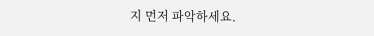지 먼저 파악하세요.